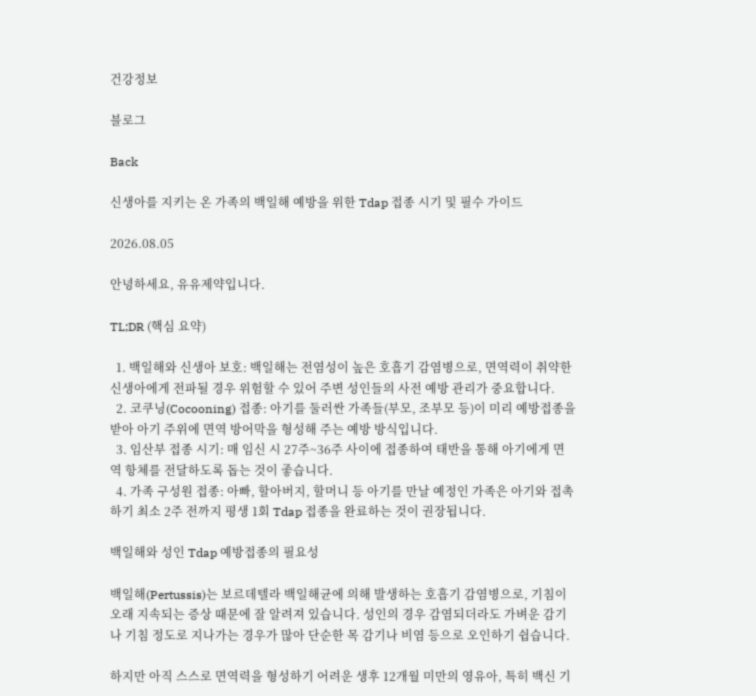건강정보

블로그

Back

신생아를 지키는 온 가족의 백일해 예방을 위한 Tdap 접종 시기 및 필수 가이드

2026.08.05

안녕하세요, 유유제약입니다.

TL;DR (핵심 요약)

  1. 백일해와 신생아 보호: 백일해는 전염성이 높은 호흡기 감염병으로, 면역력이 취약한 신생아에게 전파될 경우 위험할 수 있어 주변 성인들의 사전 예방 관리가 중요합니다.
  2. 코쿠닝(Cocooning) 접종: 아기를 둘러싼 가족들(부모, 조부모 등)이 미리 예방접종을 받아 아기 주위에 면역 방어막을 형성해 주는 예방 방식입니다.
  3. 임산부 접종 시기: 매 임신 시 27주~36주 사이에 접종하여 태반을 통해 아기에게 면역 항체를 전달하도록 돕는 것이 좋습니다.
  4. 가족 구성원 접종: 아빠, 할아버지, 할머니 등 아기를 만날 예정인 가족은 아기와 접촉하기 최소 2주 전까지 평생 1회 Tdap 접종을 완료하는 것이 권장됩니다.

백일해와 성인 Tdap 예방접종의 필요성

백일해(Pertussis)는 보르데텔라 백일해균에 의해 발생하는 호흡기 감염병으로, 기침이 오래 지속되는 증상 때문에 잘 알려져 있습니다. 성인의 경우 감염되더라도 가벼운 감기나 기침 정도로 지나가는 경우가 많아 단순한 목 감기나 비염 등으로 오인하기 쉽습니다.

하지만 아직 스스로 면역력을 형성하기 어려운 생후 12개월 미만의 영유아, 특히 백신 기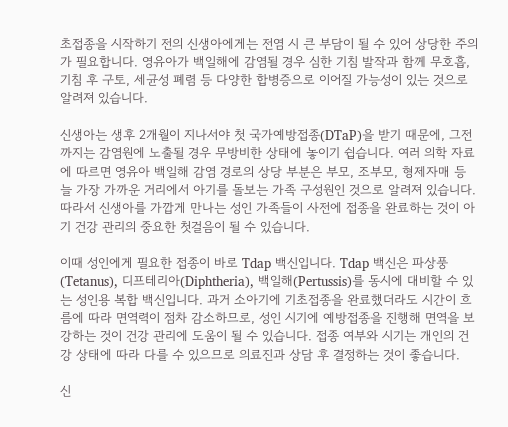초접종을 시작하기 전의 신생아에게는 전염 시 큰 부담이 될 수 있어 상당한 주의가 필요합니다. 영유아가 백일해에 감염될 경우 심한 기침 발작과 함께 무호흡, 기침 후 구토, 세균성 폐렴 등 다양한 합병증으로 이어질 가능성이 있는 것으로 알려져 있습니다.

신생아는 생후 2개월이 지나서야 첫 국가예방접종(DTaP)을 받기 때문에, 그전까지는 감염원에 노출될 경우 무방비한 상태에 놓이기 쉽습니다. 여러 의학 자료에 따르면 영유아 백일해 감염 경로의 상당 부분은 부모, 조부모, 형제자매 등 늘 가장 가까운 거리에서 아기를 돌보는 가족 구성원인 것으로 알려져 있습니다. 따라서 신생아를 가깝게 만나는 성인 가족들이 사전에 접종을 완료하는 것이 아기 건강 관리의 중요한 첫걸음이 될 수 있습니다.

이때 성인에게 필요한 접종이 바로 Tdap 백신입니다. Tdap 백신은 파상풍(Tetanus), 디프테리아(Diphtheria), 백일해(Pertussis)를 동시에 대비할 수 있는 성인용 복합 백신입니다. 과거 소아기에 기초접종을 완료했더라도 시간이 흐름에 따라 면역력이 점차 감소하므로, 성인 시기에 예방접종을 진행해 면역을 보강하는 것이 건강 관리에 도움이 될 수 있습니다. 접종 여부와 시기는 개인의 건강 상태에 따라 다를 수 있으므로 의료진과 상담 후 결정하는 것이 좋습니다.

신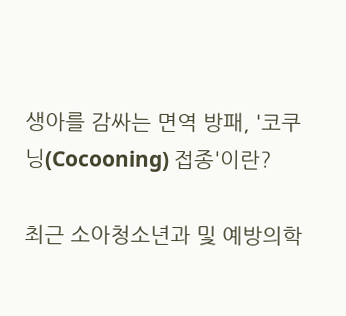생아를 감싸는 면역 방패, '코쿠닝(Cocooning) 접종'이란?

최근 소아청소년과 및 예방의학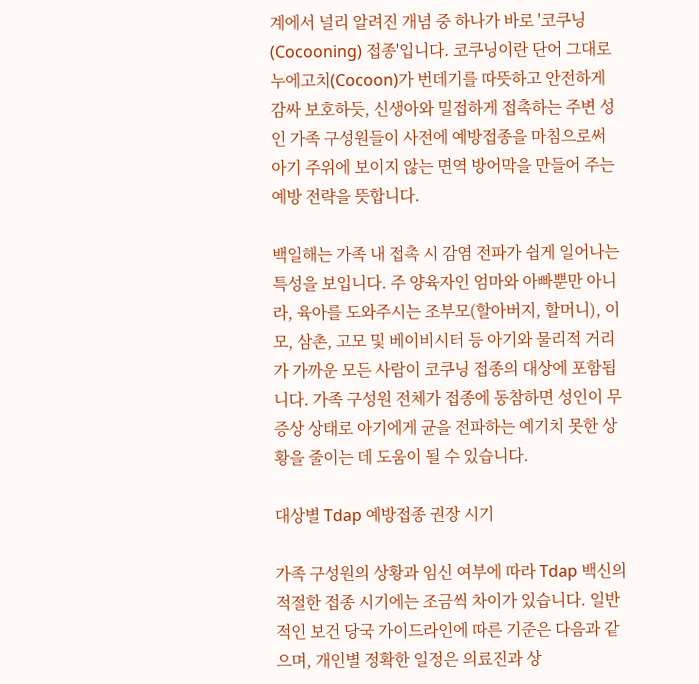계에서 널리 알려진 개념 중 하나가 바로 '코쿠닝(Cocooning) 접종'입니다. 코쿠닝이란 단어 그대로 누에고치(Cocoon)가 번데기를 따뜻하고 안전하게 감싸 보호하듯, 신생아와 밀접하게 접촉하는 주변 성인 가족 구성원들이 사전에 예방접종을 마침으로써 아기 주위에 보이지 않는 면역 방어막을 만들어 주는 예방 전략을 뜻합니다.

백일해는 가족 내 접촉 시 감염 전파가 쉽게 일어나는 특성을 보입니다. 주 양육자인 엄마와 아빠뿐만 아니라, 육아를 도와주시는 조부모(할아버지, 할머니), 이모, 삼촌, 고모 및 베이비시터 등 아기와 물리적 거리가 가까운 모든 사람이 코쿠닝 접종의 대상에 포함됩니다. 가족 구성원 전체가 접종에 동참하면 성인이 무증상 상태로 아기에게 균을 전파하는 예기치 못한 상황을 줄이는 데 도움이 될 수 있습니다.

대상별 Tdap 예방접종 권장 시기

가족 구성원의 상황과 임신 여부에 따라 Tdap 백신의 적절한 접종 시기에는 조금씩 차이가 있습니다. 일반적인 보건 당국 가이드라인에 따른 기준은 다음과 같으며, 개인별 정확한 일정은 의료진과 상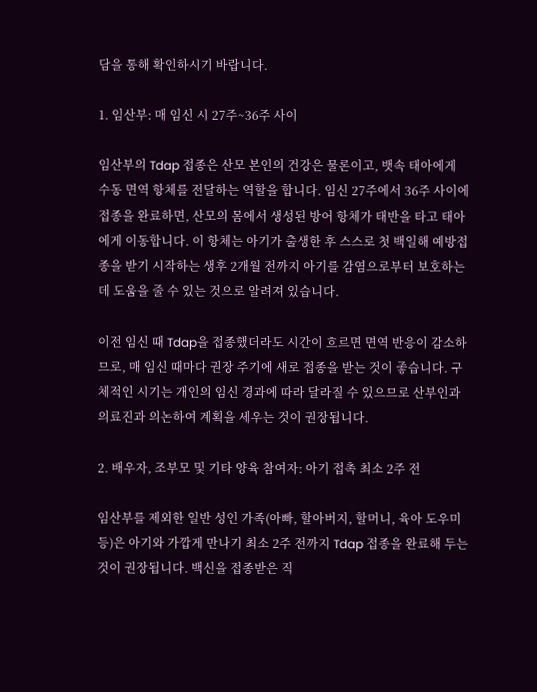담을 통해 확인하시기 바랍니다.

1. 임산부: 매 임신 시 27주~36주 사이

임산부의 Tdap 접종은 산모 본인의 건강은 물론이고, 뱃속 태아에게 수동 면역 항체를 전달하는 역할을 합니다. 임신 27주에서 36주 사이에 접종을 완료하면, 산모의 몸에서 생성된 방어 항체가 태반을 타고 태아에게 이동합니다. 이 항체는 아기가 출생한 후 스스로 첫 백일해 예방접종을 받기 시작하는 생후 2개월 전까지 아기를 감염으로부터 보호하는 데 도움을 줄 수 있는 것으로 알려져 있습니다.

이전 임신 때 Tdap을 접종했더라도 시간이 흐르면 면역 반응이 감소하므로, 매 임신 때마다 권장 주기에 새로 접종을 받는 것이 좋습니다. 구체적인 시기는 개인의 임신 경과에 따라 달라질 수 있으므로 산부인과 의료진과 의논하여 계획을 세우는 것이 권장됩니다.

2. 배우자, 조부모 및 기타 양육 참여자: 아기 접촉 최소 2주 전

임산부를 제외한 일반 성인 가족(아빠, 할아버지, 할머니, 육아 도우미 등)은 아기와 가깝게 만나기 최소 2주 전까지 Tdap 접종을 완료해 두는 것이 권장됩니다. 백신을 접종받은 직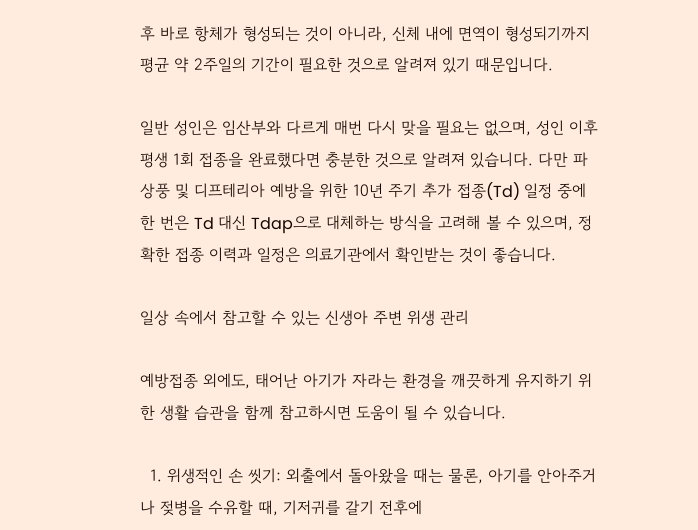후 바로 항체가 형성되는 것이 아니라, 신체 내에 면역이 형성되기까지 평균 약 2주일의 기간이 필요한 것으로 알려져 있기 때문입니다.

일반 성인은 임산부와 다르게 매번 다시 맞을 필요는 없으며, 성인 이후 평생 1회 접종을 완료했다면 충분한 것으로 알려져 있습니다. 다만 파상풍 및 디프테리아 예방을 위한 10년 주기 추가 접종(Td) 일정 중에 한 번은 Td 대신 Tdap으로 대체하는 방식을 고려해 볼 수 있으며, 정확한 접종 이력과 일정은 의료기관에서 확인받는 것이 좋습니다.

일상 속에서 참고할 수 있는 신생아 주변 위생 관리

예방접종 외에도, 태어난 아기가 자라는 환경을 깨끗하게 유지하기 위한 생활 습관을 함께 참고하시면 도움이 될 수 있습니다.

  1. 위생적인 손 씻기: 외출에서 돌아왔을 때는 물론, 아기를 안아주거나 젖병을 수유할 때, 기저귀를 갈기 전후에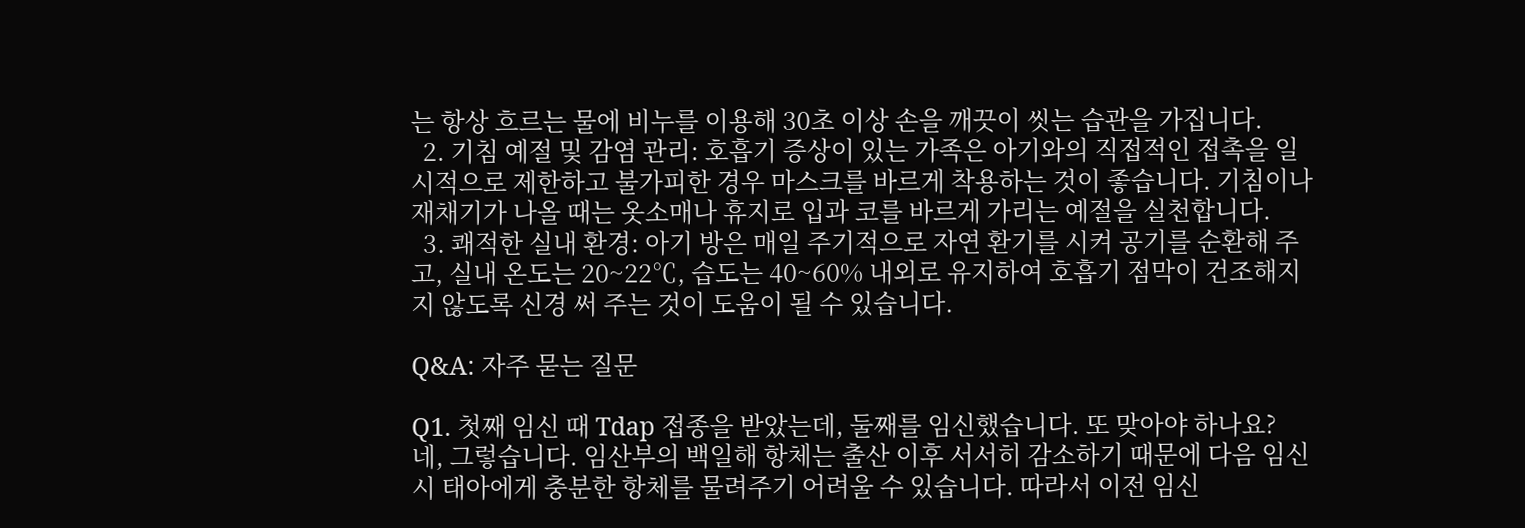는 항상 흐르는 물에 비누를 이용해 30초 이상 손을 깨끗이 씻는 습관을 가집니다.
  2. 기침 예절 및 감염 관리: 호흡기 증상이 있는 가족은 아기와의 직접적인 접촉을 일시적으로 제한하고 불가피한 경우 마스크를 바르게 착용하는 것이 좋습니다. 기침이나 재채기가 나올 때는 옷소매나 휴지로 입과 코를 바르게 가리는 예절을 실천합니다.
  3. 쾌적한 실내 환경: 아기 방은 매일 주기적으로 자연 환기를 시켜 공기를 순환해 주고, 실내 온도는 20~22℃, 습도는 40~60% 내외로 유지하여 호흡기 점막이 건조해지지 않도록 신경 써 주는 것이 도움이 될 수 있습니다.

Q&A: 자주 묻는 질문

Q1. 첫째 임신 때 Tdap 접종을 받았는데, 둘째를 임신했습니다. 또 맞아야 하나요?
네, 그렇습니다. 임산부의 백일해 항체는 출산 이후 서서히 감소하기 때문에 다음 임신 시 태아에게 충분한 항체를 물려주기 어려울 수 있습니다. 따라서 이전 임신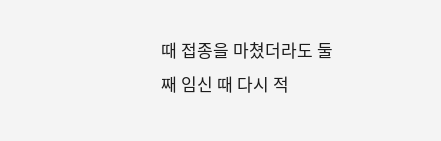때 접종을 마쳤더라도 둘째 임신 때 다시 적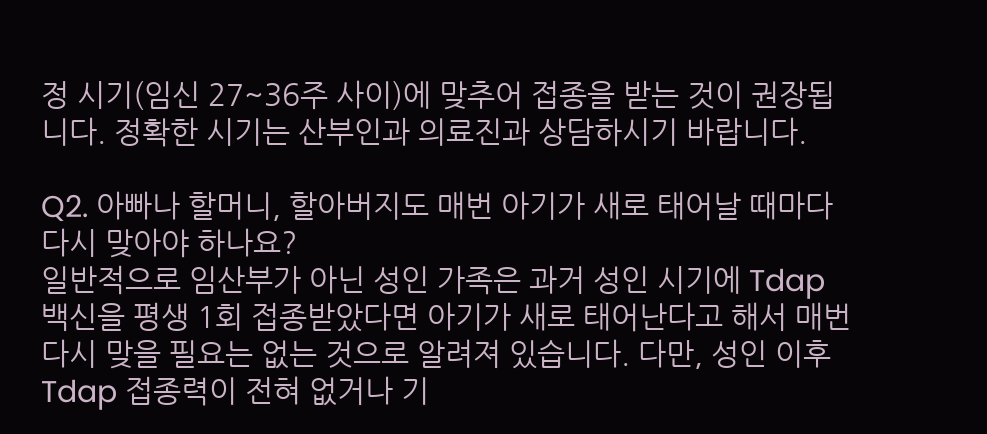정 시기(임신 27~36주 사이)에 맞추어 접종을 받는 것이 권장됩니다. 정확한 시기는 산부인과 의료진과 상담하시기 바랍니다.

Q2. 아빠나 할머니, 할아버지도 매번 아기가 새로 태어날 때마다 다시 맞아야 하나요?
일반적으로 임산부가 아닌 성인 가족은 과거 성인 시기에 Tdap 백신을 평생 1회 접종받았다면 아기가 새로 태어난다고 해서 매번 다시 맞을 필요는 없는 것으로 알려져 있습니다. 다만, 성인 이후 Tdap 접종력이 전혀 없거나 기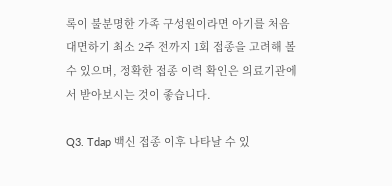록이 불분명한 가족 구성원이라면 아기를 처음 대면하기 최소 2주 전까지 1회 접종을 고려해 볼 수 있으며, 정확한 접종 이력 확인은 의료기관에서 받아보시는 것이 좋습니다.

Q3. Tdap 백신 접종 이후 나타날 수 있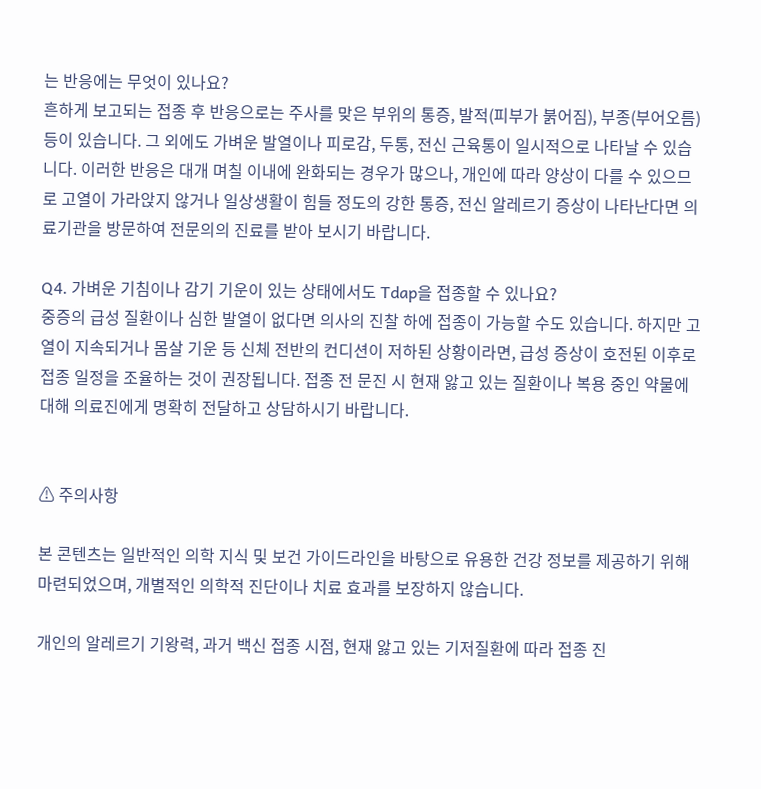는 반응에는 무엇이 있나요?
흔하게 보고되는 접종 후 반응으로는 주사를 맞은 부위의 통증, 발적(피부가 붉어짐), 부종(부어오름) 등이 있습니다. 그 외에도 가벼운 발열이나 피로감, 두통, 전신 근육통이 일시적으로 나타날 수 있습니다. 이러한 반응은 대개 며칠 이내에 완화되는 경우가 많으나, 개인에 따라 양상이 다를 수 있으므로 고열이 가라앉지 않거나 일상생활이 힘들 정도의 강한 통증, 전신 알레르기 증상이 나타난다면 의료기관을 방문하여 전문의의 진료를 받아 보시기 바랍니다.

Q4. 가벼운 기침이나 감기 기운이 있는 상태에서도 Tdap을 접종할 수 있나요?
중증의 급성 질환이나 심한 발열이 없다면 의사의 진찰 하에 접종이 가능할 수도 있습니다. 하지만 고열이 지속되거나 몸살 기운 등 신체 전반의 컨디션이 저하된 상황이라면, 급성 증상이 호전된 이후로 접종 일정을 조율하는 것이 권장됩니다. 접종 전 문진 시 현재 앓고 있는 질환이나 복용 중인 약물에 대해 의료진에게 명확히 전달하고 상담하시기 바랍니다.


⚠ 주의사항

본 콘텐츠는 일반적인 의학 지식 및 보건 가이드라인을 바탕으로 유용한 건강 정보를 제공하기 위해 마련되었으며, 개별적인 의학적 진단이나 치료 효과를 보장하지 않습니다.

개인의 알레르기 기왕력, 과거 백신 접종 시점, 현재 앓고 있는 기저질환에 따라 접종 진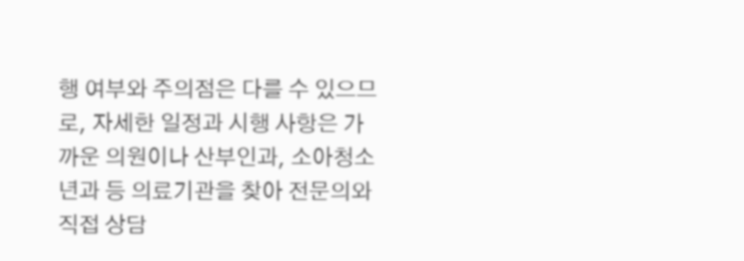행 여부와 주의점은 다를 수 있으므로, 자세한 일정과 시행 사항은 가까운 의원이나 산부인과, 소아청소년과 등 의료기관을 찾아 전문의와 직접 상담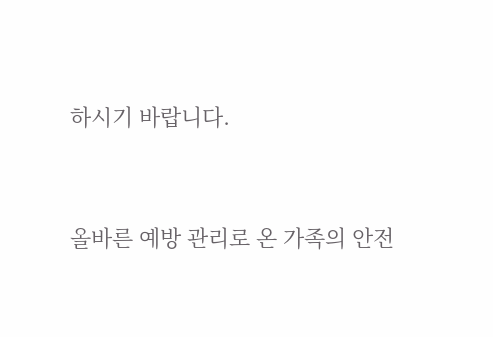하시기 바랍니다.


올바른 예방 관리로 온 가족의 안전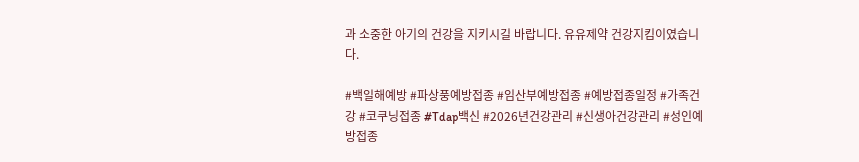과 소중한 아기의 건강을 지키시길 바랍니다. 유유제약 건강지킴이였습니다.

#백일해예방 #파상풍예방접종 #임산부예방접종 #예방접종일정 #가족건강 #코쿠닝접종 #Tdap백신 #2026년건강관리 #신생아건강관리 #성인예방접종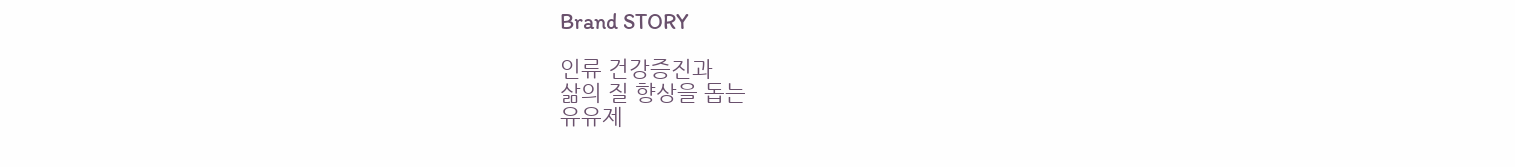Brand STORY

인류 건강증진과
삶의 질 향상을 돕는
유유제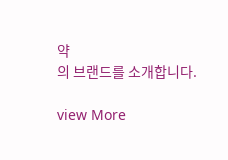약
의 브랜드를 소개합니다.

view More